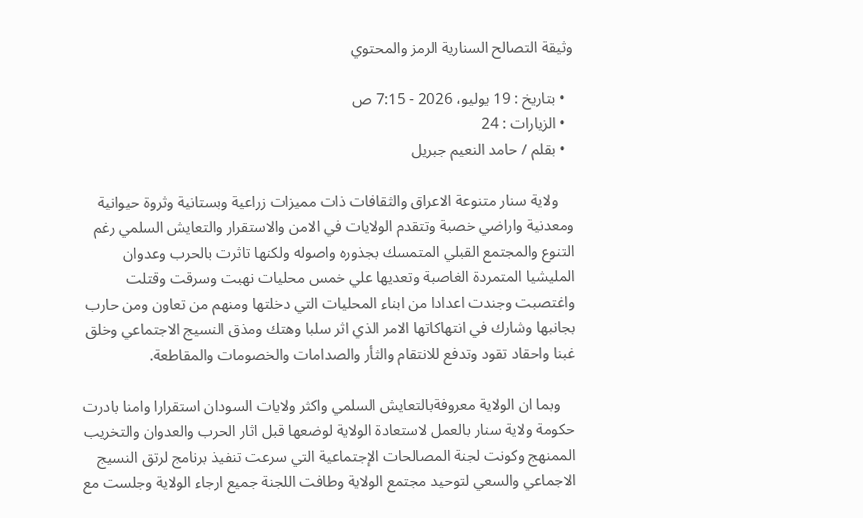وثيقة التصالح السنارية الرمز والمحتوي

  • بتاريخ : 19 يوليو، 2026 - 7:15 ص
  • الزيارات : 24
  • بقلم / حامد النعيم جبريل

    ولاية سنار متنوعة الاعراق والثقافات ذات مميزات زراعية وبستانية وثروة حيوانية ومعدنية واراضي خصبة وتتقدم الولايات في الامن والاستقرار والتعايش السلمي رغم التنوع والمجتمع القبلي المتمسك بجذوره واصوله ولكنها تاثرت بالحرب وعدوان المليشيا المتمردة الغاصبة وتعديها علي خمس محليات نهبت وسرقت وقتلت واغتصبت وجندت اعدادا من ابناء المحليات التي دخلتها ومنهم من تعاون ومن حارب بجانبها وشارك في انتهاكاتها الامر الذي اثر سلبا وهتك ومذق النسيج الاجتماعي وخلق غبنا واحقاد تقود وتدفع للانتقام والثأر والصدامات والخصومات والمقاطعة.

    وبما ان الولاية معروفةبالتعايش السلمي واكثر ولايات السودان استقرارا وامنا بادرت حكومة ولاية سنار بالعمل لاستعادة الولاية لوضعها قبل اثار الحرب والعدوان والتخريب الممنهج وكونت لجنة المصالحات الإجتماعية التي سرعت تنفيذ برنامج لرتق النسيج الاجماعي والسعي لتوحيد مجتمع الولاية وطافت اللجنة جميع ارجاء الولاية وجلست مع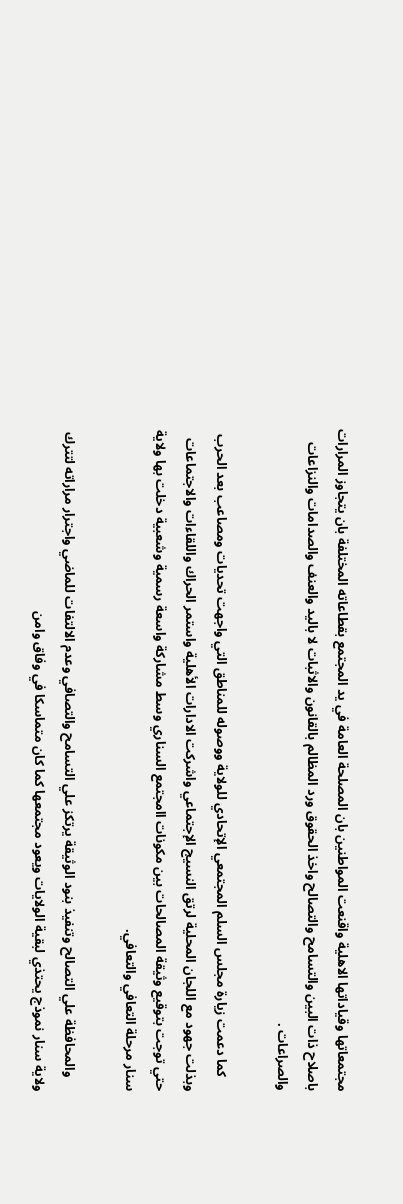مجتمعاتها وقياداتها الاهلية واقنعت المواطنين بان المصلحة العامة في يد المجتمع بقطاعاته المختلفة بان يتجاوز المرارات باصلاح ذات البين والتسامح والتصالح واخذ الحقوق ورد المظالم بالقانون والاثبات لا باليد والعنف والصدامات والنزاعات والصراعات .

    كما دعمت زيارة مجلس السلم المجتمعي الإتحادي للولاية ووصوله للمناطق التي واجهت تحديات ومصاعب بعد الحرب وبذلت جهود مع اللجان المحلية لرتق النسيج الإجتماعي واشركت الادارات الأهلية واستمر الحراك واللقاءات والاجتماعات حتي توجت بتوقيع وثيقة المصالحات بين مكونات اامجتمع السناري وسط مشاركة واسعة رسمية وشعبية دخلت بها ولاية سنار مرحلة التعافي والتعافي.

    والمحافظة علي التصالح وتنفيذ بنود الوثيقة يرتكز علي التسامح والتصافي وعدم الالتفات للماضي واجترار مراراته لتترك ولاية سنار نموذج يحتذي لبقية الولايات ويعود مجتمعها كما كان متماسكا في وفاق وامن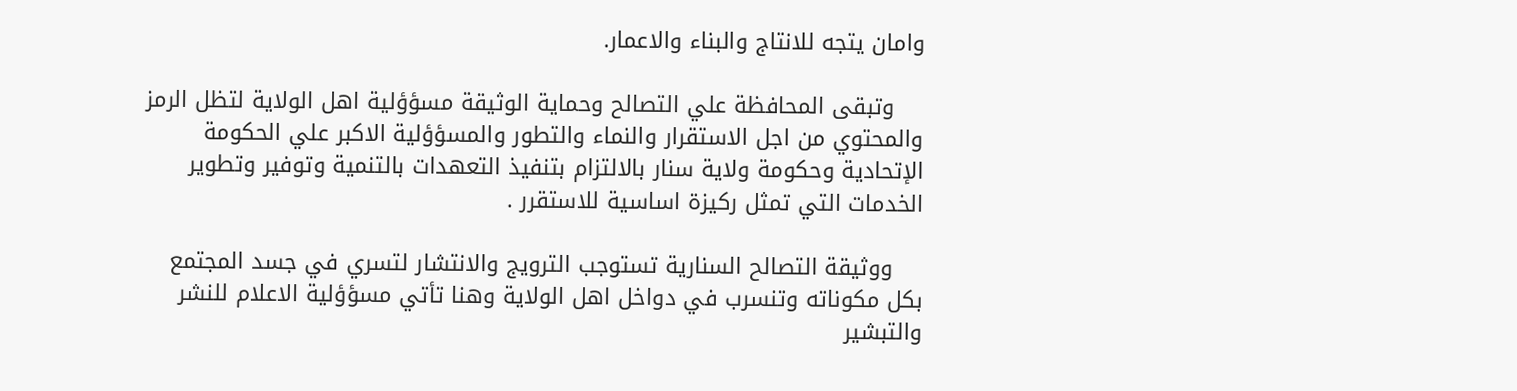وامان يتجه للانتاج والبناء والاعمار.

    وتبقى المحافظة علي التصالح وحماية الوثيقة مسؤؤلية اهل الولاية لتظل الرمز والمحتوي من اجل الاستقرار والنماء والتطور والمسؤؤلية الاكبر علي الحكومة الإتحادية وحكومة ولاية سنار بالالتزام بتنفيذ التعهدات بالتنمية وتوفير وتطوير الخدمات التي تمثل ركيزة اساسية للاستقرر .

    ووثيقة التصالح السنارية تستوجب الترويج والانتشار لتسري في جسد المجتمع بكل مكوناته وتنسرب في دواخل اهل الولاية وهنا تأتي مسؤؤلية الاعلام للنشر والتبشير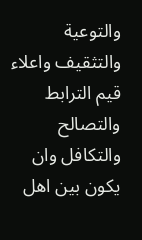والتوعية والتثقيف واعلاء قيم الترابط والتصالح والتكافل وان يكون بين اهل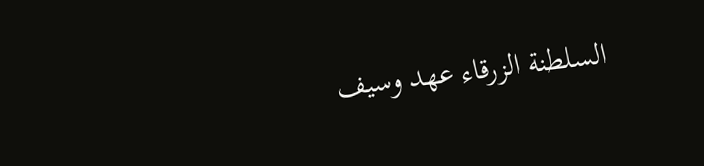السلطنة الزرقاء عهد وسيف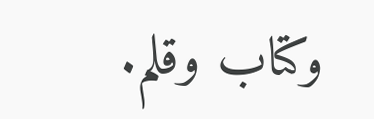وكتاب وقلم.